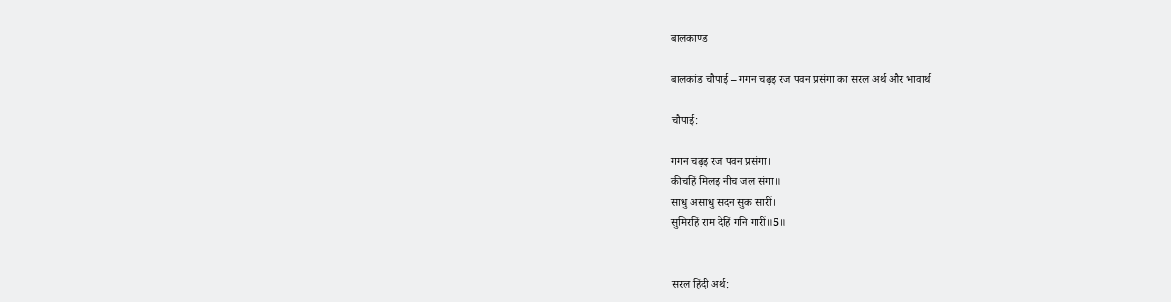बालकाण्ड

बालकांड चौपाई – गगन चढ़इ रज पवन प्रसंगा का सरल अर्थ और भावार्थ

चौपाई:

गगन चढ़इ रज पवन प्रसंगा।
कीचहिं मिलइ नीच जल संगा॥
साधु असाधु सदन सुक सारीं।
सुमिरहिं राम देहिं गनि गारीं॥5॥


सरल हिंदी अर्थ: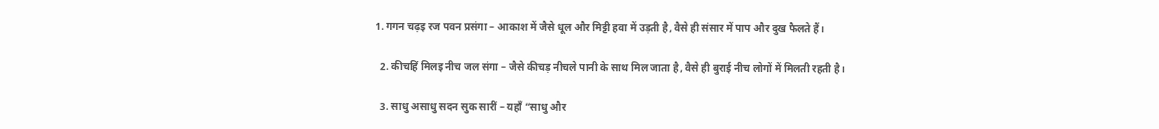1. गगन चढ़इ रज पवन प्रसंगा – आकाश में जैसे धूल और मिट्टी हवा में उड़ती है, वैसे ही संसार में पाप और दुख फैलते हैं।

  2. कीचहिं मिलइ नीच जल संगा – जैसे कीचड़ नीचले पानी के साथ मिल जाता है, वैसे ही बुराई नीच लोगों में मिलती रहती है।

  3. साधु असाधु सदन सुक सारीं – यहाँ “साधु और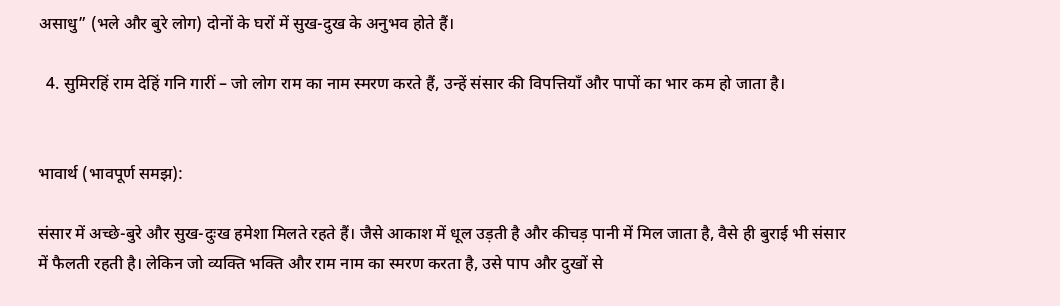असाधु” (भले और बुरे लोग) दोनों के घरों में सुख-दुख के अनुभव होते हैं।

  4. सुमिरहिं राम देहिं गनि गारीं – जो लोग राम का नाम स्मरण करते हैं, उन्हें संसार की विपत्तियाँ और पापों का भार कम हो जाता है।


भावार्थ (भावपूर्ण समझ):

संसार में अच्छे-बुरे और सुख-दुःख हमेशा मिलते रहते हैं। जैसे आकाश में धूल उड़ती है और कीचड़ पानी में मिल जाता है, वैसे ही बुराई भी संसार में फैलती रहती है। लेकिन जो व्यक्ति भक्ति और राम नाम का स्मरण करता है, उसे पाप और दुखों से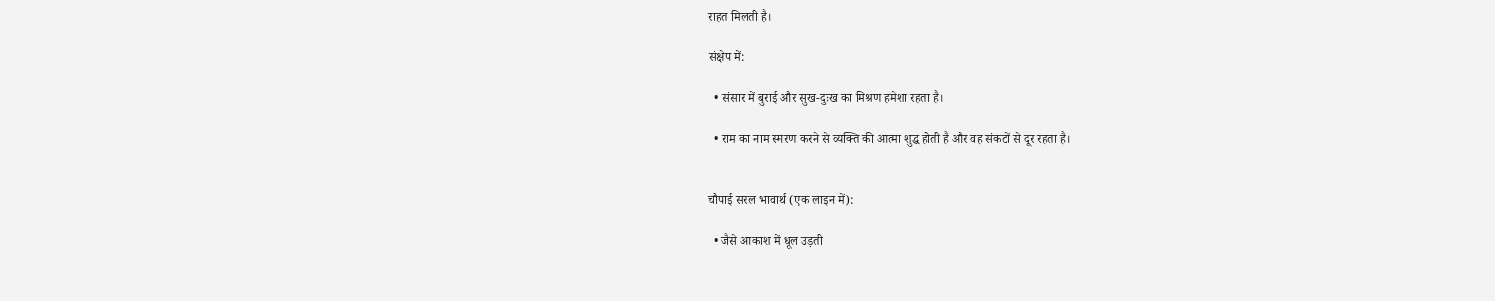राहत मिलती है।

संक्षेप में:

  • संसार में बुराई और सुख-दुःख का मिश्रण हमेशा रहता है।

  • राम का नाम स्मरण करने से व्यक्ति की आत्मा शुद्ध होती है और वह संकटों से दूर रहता है।


चौपाई सरल भावार्थ (एक लाइन में):

  • जैसे आकाश में धूल उड़ती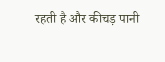रहती है और कीचड़ पानी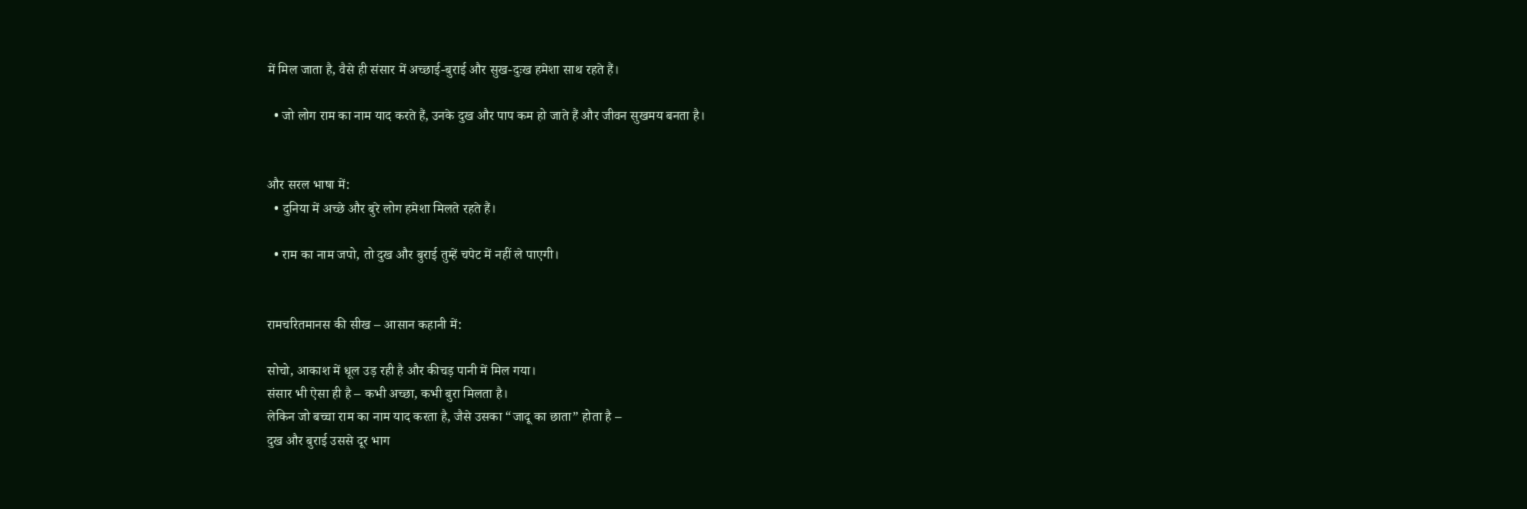में मिल जाता है, वैसे ही संसार में अच्छाई-बुराई और सुख-दुःख हमेशा साथ रहते हैं।

  • जो लोग राम का नाम याद करते हैं, उनके दुख और पाप कम हो जाते हैं और जीवन सुखमय बनता है।


और सरल भाषा में:
  • दुनिया में अच्छे और बुरे लोग हमेशा मिलते रहते हैं।

  • राम का नाम जपो, तो दुख और बुराई तुम्हें चपेट में नहीं ले पाएगी।


रामचरितमानस की सीख – आसान कहानी में:

सोचो, आकाश में धूल उड़ रही है और कीचड़ पानी में मिल गया।
संसार भी ऐसा ही है – कभी अच्छा, कभी बुरा मिलता है।
लेकिन जो बच्चा राम का नाम याद करता है, जैसे उसका “जादू का छाता” होता है –
दुख और बुराई उससे दूर भाग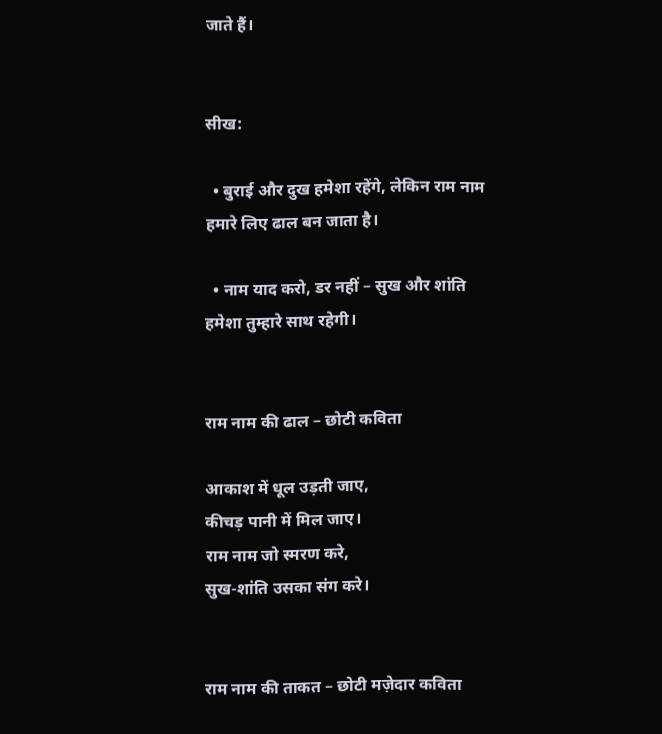जाते हैं।


सीख:

  • बुराई और दुख हमेशा रहेंगे, लेकिन राम नाम हमारे लिए ढाल बन जाता है।

  • नाम याद करो, डर नहीं – सुख और शांति हमेशा तुम्हारे साथ रहेगी।


राम नाम की ढाल – छोटी कविता

आकाश में धूल उड़ती जाए,
कीचड़ पानी में मिल जाए।
राम नाम जो स्मरण करे,
सुख-शांति उसका संग करे।


राम नाम की ताकत – छोटी मज़ेदार कविता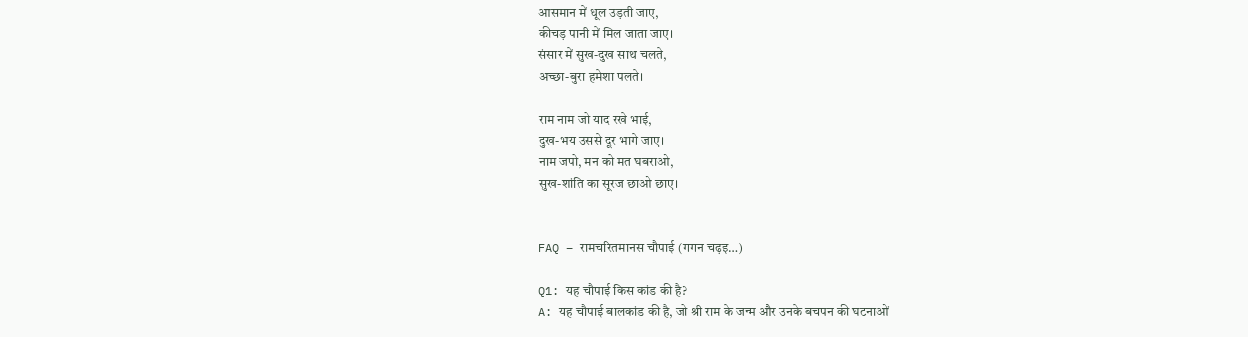आसमान में धूल उड़ती जाए,
कीचड़ पानी में मिल जाता जाए।
संसार में सुख-दुख साथ चलते,
अच्छा-बुरा हमेशा पलते।

राम नाम जो याद रखे भाई,
दुख-भय उससे दूर भागे जाए।
नाम जपो, मन को मत घबराओ,
सुख-शांति का सूरज छाओ छाए।


FAQ – रामचरितमानस चौपाई (गगन चढ़इ…)

Q1: यह चौपाई किस कांड की है?
A: यह चौपाई बालकांड की है, जो श्री राम के जन्म और उनके बचपन की घटनाओं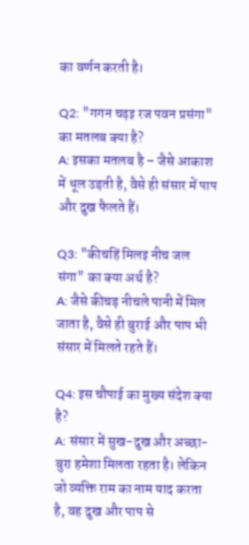का वर्णन करती है।

Q2: "गगन चढ़इ रज पवन प्रसंगा" का मतलब क्या है?
A: इसका मतलब है – जैसे आकाश में धूल उड़ती है, वैसे ही संसार में पाप और दुख फैलते हैं।

Q3: "कीचहिं मिलइ नीच जल संगा" का क्या अर्थ है?
A: जैसे कीचड़ नीचले पानी में मिल जाता है, वैसे ही बुराई और पाप भी संसार में मिलते रहते हैं।

Q4: इस चौपाई का मुख्य संदेश क्या है?
A: संसार में सुख-दुख और अच्छा-बुरा हमेशा मिलता रहता है। लेकिन जो व्यक्ति राम का नाम याद करता है, वह दुख और पाप से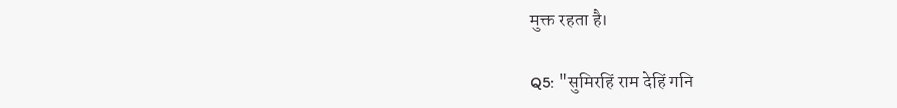मुक्त रहता है।

Q5: "सुमिरहिं राम देहिं गनि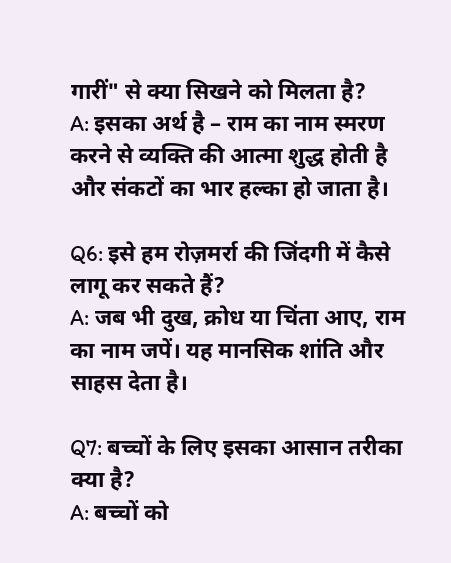गारीं" से क्या सिखने को मिलता है?
A: इसका अर्थ है – राम का नाम स्मरण करने से व्यक्ति की आत्मा शुद्ध होती है और संकटों का भार हल्का हो जाता है।

Q6: इसे हम रोज़मर्रा की जिंदगी में कैसे लागू कर सकते हैं?
A: जब भी दुख, क्रोध या चिंता आए, राम का नाम जपें। यह मानसिक शांति और साहस देता है।

Q7: बच्चों के लिए इसका आसान तरीका क्या है?
A: बच्चों को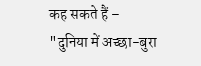कह सकते हैं –
"दुनिया में अच्छा-बुरा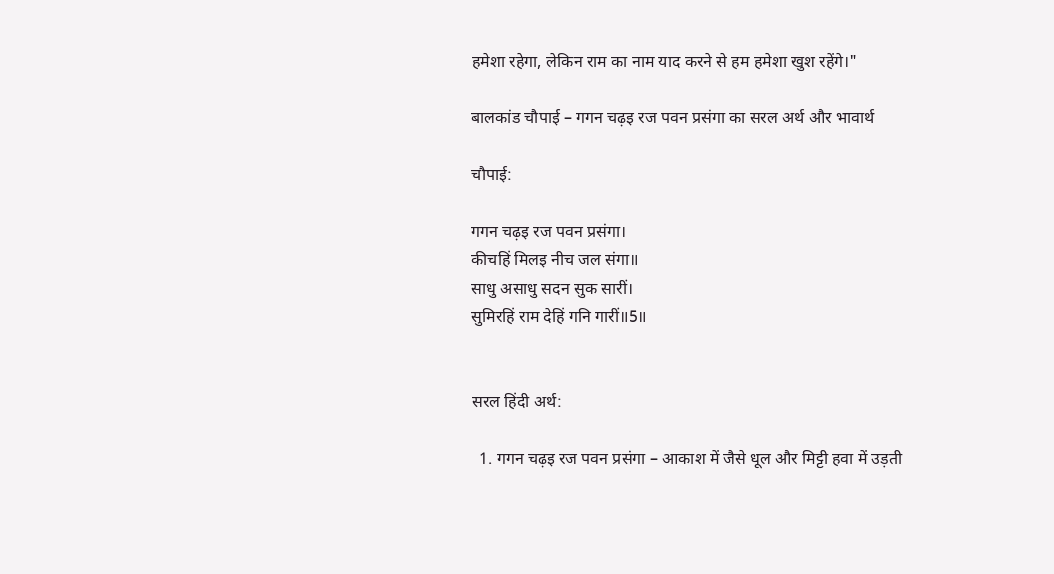हमेशा रहेगा, लेकिन राम का नाम याद करने से हम हमेशा खुश रहेंगे।"

बालकांड चौपाई – गगन चढ़इ रज पवन प्रसंगा का सरल अर्थ और भावार्थ

चौपाई:

गगन चढ़इ रज पवन प्रसंगा।
कीचहिं मिलइ नीच जल संगा॥
साधु असाधु सदन सुक सारीं।
सुमिरहिं राम देहिं गनि गारीं॥5॥


सरल हिंदी अर्थ:

  1. गगन चढ़इ रज पवन प्रसंगा – आकाश में जैसे धूल और मिट्टी हवा में उड़ती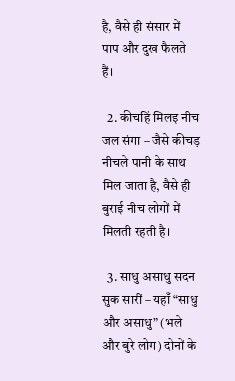है, वैसे ही संसार में पाप और दुख फैलते हैं।

  2. कीचहिं मिलइ नीच जल संगा – जैसे कीचड़ नीचले पानी के साथ मिल जाता है, वैसे ही बुराई नीच लोगों में मिलती रहती है।

  3. साधु असाधु सदन सुक सारीं – यहाँ “साधु और असाधु” (भले और बुरे लोग) दोनों के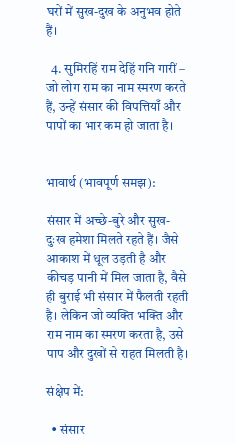घरों में सुख-दुख के अनुभव होते हैं।

  4. सुमिरहिं राम देहिं गनि गारीं – जो लोग राम का नाम स्मरण करते हैं, उन्हें संसार की विपत्तियाँ और पापों का भार कम हो जाता है।


भावार्थ (भावपूर्ण समझ):

संसार में अच्छे-बुरे और सुख-दुःख हमेशा मिलते रहते हैं। जैसे आकाश में धूल उड़ती है और कीचड़ पानी में मिल जाता है, वैसे ही बुराई भी संसार में फैलती रहती है। लेकिन जो व्यक्ति भक्ति और राम नाम का स्मरण करता है, उसे पाप और दुखों से राहत मिलती है।

संक्षेप में:

  • संसार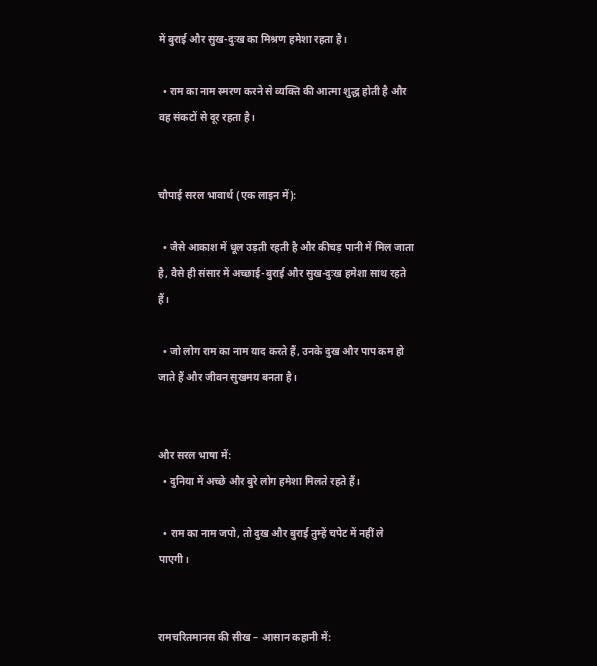में बुराई और सुख-दुःख का मिश्रण हमेशा रहता है।

  • राम का नाम स्मरण करने से व्यक्ति की आत्मा शुद्ध होती है और वह संकटों से दूर रहता है।


चौपाई सरल भावार्थ (एक लाइन में):

  • जैसे आकाश में धूल उड़ती रहती है और कीचड़ पानी में मिल जाता है, वैसे ही संसार में अच्छाई-बुराई और सुख-दुःख हमेशा साथ रहते हैं।

  • जो लोग राम का नाम याद करते हैं, उनके दुख और पाप कम हो जाते हैं और जीवन सुखमय बनता है।


और सरल भाषा में:
  • दुनिया में अच्छे और बुरे लोग हमेशा मिलते रहते हैं।

  • राम का नाम जपो, तो दुख और बुराई तुम्हें चपेट में नहीं ले पाएगी।


रामचरितमानस की सीख – आसान कहानी में: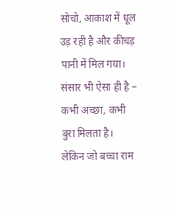सोचो, आकाश में धूल उड़ रही है और कीचड़ पानी में मिल गया।
संसार भी ऐसा ही है – कभी अच्छा, कभी बुरा मिलता है।
लेकिन जो बच्चा राम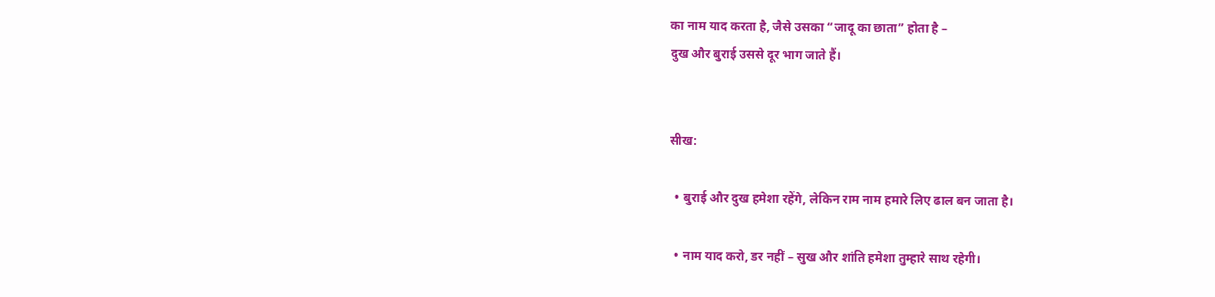का नाम याद करता है, जैसे उसका “जादू का छाता” होता है –
दुख और बुराई उससे दूर भाग जाते हैं।


सीख:

  • बुराई और दुख हमेशा रहेंगे, लेकिन राम नाम हमारे लिए ढाल बन जाता है।

  • नाम याद करो, डर नहीं – सुख और शांति हमेशा तुम्हारे साथ रहेगी।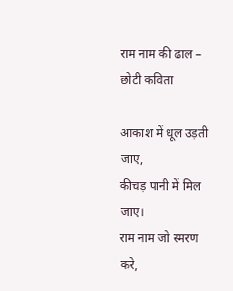राम नाम की ढाल – छोटी कविता

आकाश में धूल उड़ती जाए,
कीचड़ पानी में मिल जाए।
राम नाम जो स्मरण करे,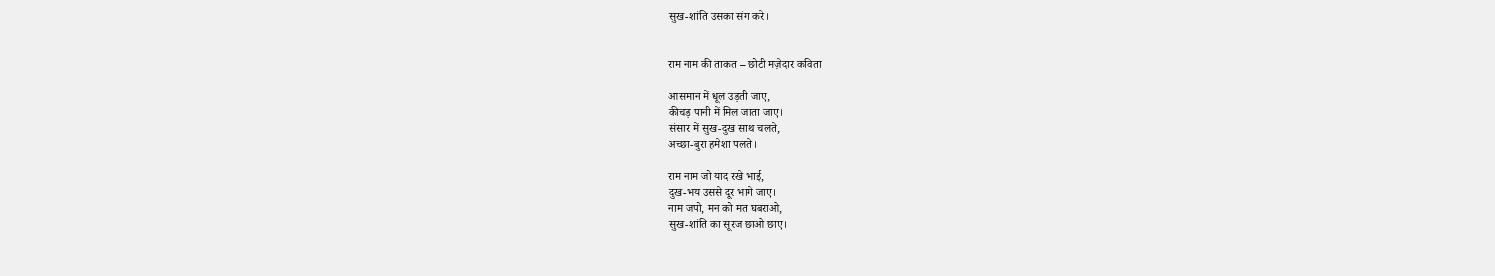सुख-शांति उसका संग करे।


राम नाम की ताकत – छोटी मज़ेदार कविता

आसमान में धूल उड़ती जाए,
कीचड़ पानी में मिल जाता जाए।
संसार में सुख-दुख साथ चलते,
अच्छा-बुरा हमेशा पलते।

राम नाम जो याद रखे भाई,
दुख-भय उससे दूर भागे जाए।
नाम जपो, मन को मत घबराओ,
सुख-शांति का सूरज छाओ छाए।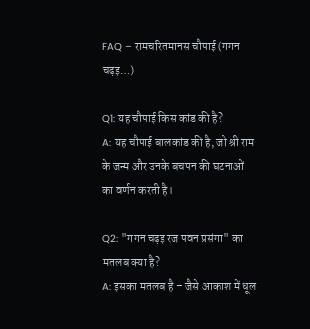FAQ – रामचरितमानस चौपाई (गगन चढ़इ…)

Q1: यह चौपाई किस कांड की है?
A: यह चौपाई बालकांड की है, जो श्री राम के जन्म और उनके बचपन की घटनाओं का वर्णन करती है।

Q2: "गगन चढ़इ रज पवन प्रसंगा" का मतलब क्या है?
A: इसका मतलब है – जैसे आकाश में धूल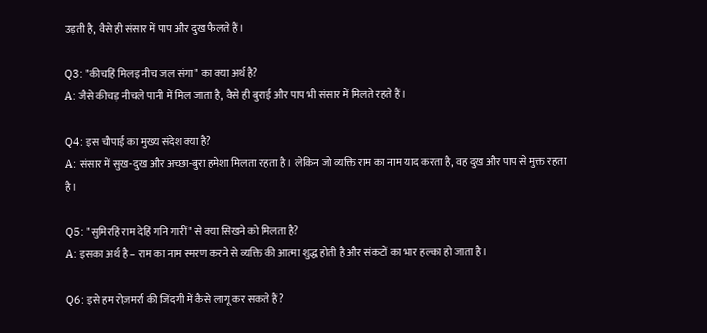उड़ती है, वैसे ही संसार में पाप और दुख फैलते हैं।

Q3: "कीचहिं मिलइ नीच जल संगा" का क्या अर्थ है?
A: जैसे कीचड़ नीचले पानी में मिल जाता है, वैसे ही बुराई और पाप भी संसार में मिलते रहते हैं।

Q4: इस चौपाई का मुख्य संदेश क्या है?
A: संसार में सुख-दुख और अच्छा-बुरा हमेशा मिलता रहता है। लेकिन जो व्यक्ति राम का नाम याद करता है, वह दुख और पाप से मुक्त रहता है।

Q5: "सुमिरहिं राम देहिं गनि गारीं" से क्या सिखने को मिलता है?
A: इसका अर्थ है – राम का नाम स्मरण करने से व्यक्ति की आत्मा शुद्ध होती है और संकटों का भार हल्का हो जाता है।

Q6: इसे हम रोज़मर्रा की जिंदगी में कैसे लागू कर सकते हैं?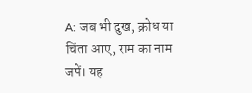A: जब भी दुख, क्रोध या चिंता आए, राम का नाम जपें। यह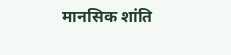मानसिक शांति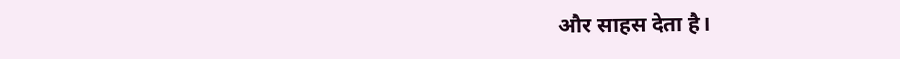और साहस देता है।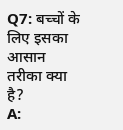Q7: बच्चों के लिए इसका आसान तरीका क्या है?
A: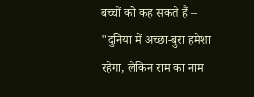बच्चों को कह सकते हैं –
"दुनिया में अच्छा-बुरा हमेशा रहेगा, लेकिन राम का नाम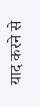याद करने से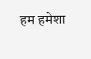हम हमेशा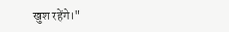खुश रहेंगे।"